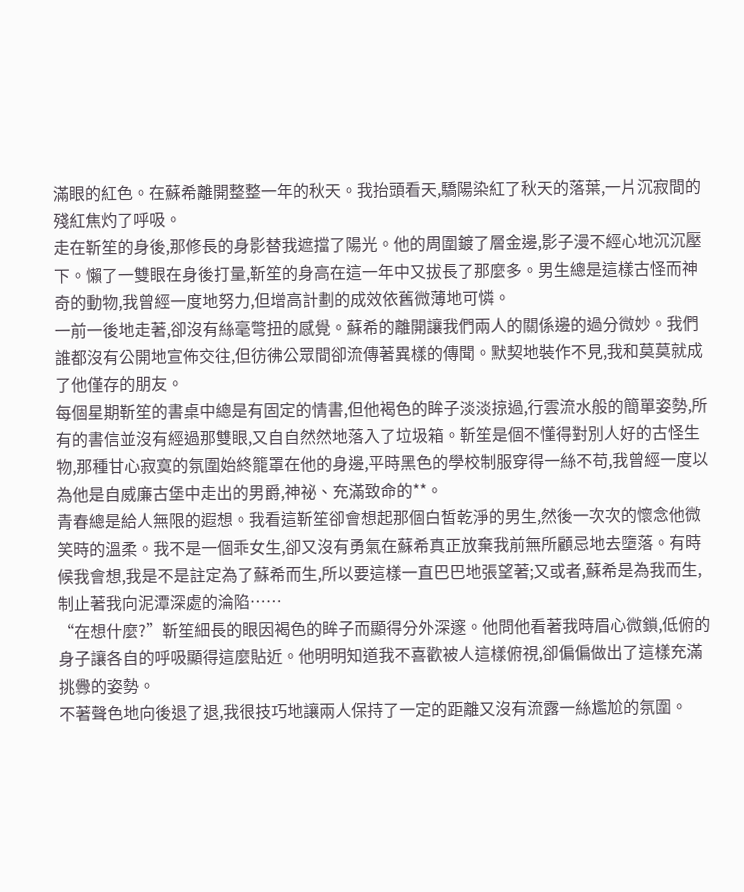滿眼的紅色。在蘇希離開整整一年的秋天。我抬頭看天,驕陽染紅了秋天的落葉,一片沉寂間的殘紅焦灼了呼吸。
走在靳笙的身後,那修長的身影替我遮擋了陽光。他的周圍鍍了層金邊,影子漫不經心地沉沉壓下。懶了一雙眼在身後打量,靳笙的身高在這一年中又拔長了那麼多。男生總是這樣古怪而神奇的動物,我曾經一度地努力,但增高計劃的成效依舊微薄地可憐。
一前一後地走著,卻沒有絲毫彆扭的感覺。蘇希的離開讓我們兩人的關係邊的過分微妙。我們誰都沒有公開地宣佈交往,但彷彿公眾間卻流傳著異樣的傳聞。默契地裝作不見,我和莫莫就成了他僅存的朋友。
每個星期靳笙的書桌中總是有固定的情書,但他褐色的眸子淡淡掠過,行雲流水般的簡單姿勢,所有的書信並沒有經過那雙眼,又自自然然地落入了垃圾箱。靳笙是個不懂得對別人好的古怪生物,那種甘心寂寞的氛圍始終籠罩在他的身邊,平時黑色的學校制服穿得一絲不苟,我曾經一度以為他是自威廉古堡中走出的男爵,神祕、充滿致命的**。
青春總是給人無限的遐想。我看這靳笙卻會想起那個白皙乾淨的男生,然後一次次的懷念他微笑時的溫柔。我不是一個乖女生,卻又沒有勇氣在蘇希真正放棄我前無所顧忌地去墮落。有時候我會想,我是不是註定為了蘇希而生,所以要這樣一直巴巴地張望著;又或者,蘇希是為我而生,制止著我向泥潭深處的淪陷……
“在想什麼?”靳笙細長的眼因褐色的眸子而顯得分外深邃。他問他看著我時眉心微鎖,低俯的身子讓各自的呼吸顯得這麼貼近。他明明知道我不喜歡被人這樣俯視,卻偏偏做出了這樣充滿挑釁的姿勢。
不著聲色地向後退了退,我很技巧地讓兩人保持了一定的距離又沒有流露一絲尷尬的氛圍。